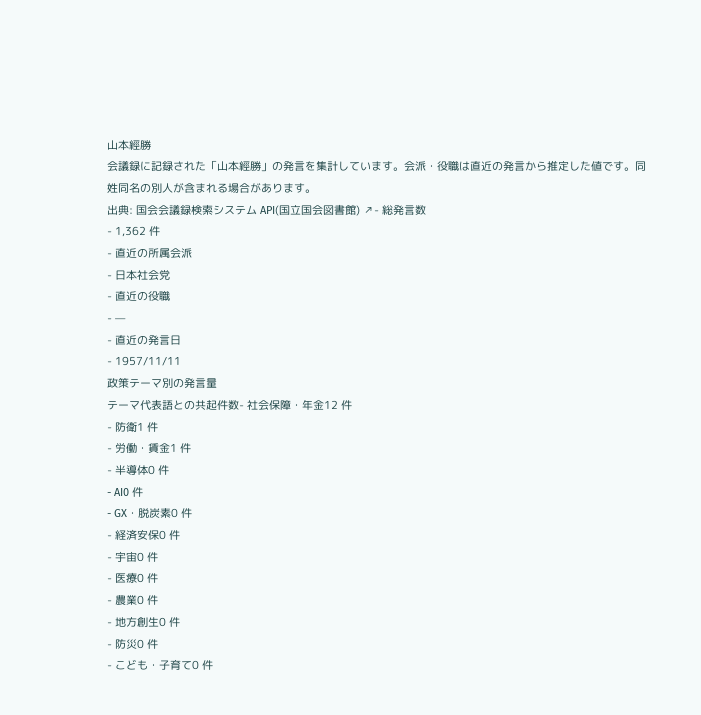山本經勝
会議録に記録された「山本經勝」の発言を集計しています。会派・役職は直近の発言から推定した値です。同姓同名の別人が含まれる場合があります。
出典: 国会会議録検索システム API(国立国会図書館) ↗- 総発言数
- 1,362 件
- 直近の所属会派
- 日本社会党
- 直近の役職
- —
- 直近の発言日
- 1957/11/11
政策テーマ別の発言量
テーマ代表語との共起件数- 社会保障・年金12 件
- 防衛1 件
- 労働・賃金1 件
- 半導体0 件
- AI0 件
- GX・脱炭素0 件
- 経済安保0 件
- 宇宙0 件
- 医療0 件
- 農業0 件
- 地方創生0 件
- 防災0 件
- こども・子育て0 件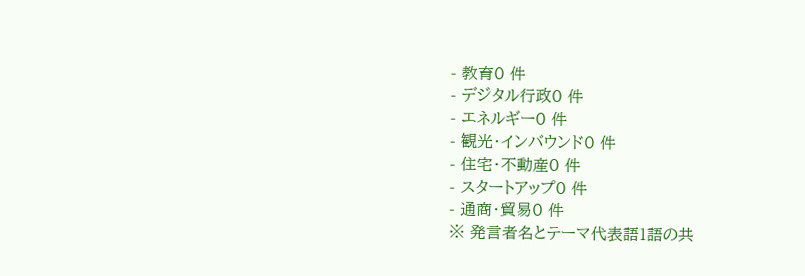- 教育0 件
- デジタル行政0 件
- エネルギー0 件
- 観光・インバウンド0 件
- 住宅・不動産0 件
- スタートアップ0 件
- 通商・貿易0 件
※ 発言者名とテーマ代表語1語の共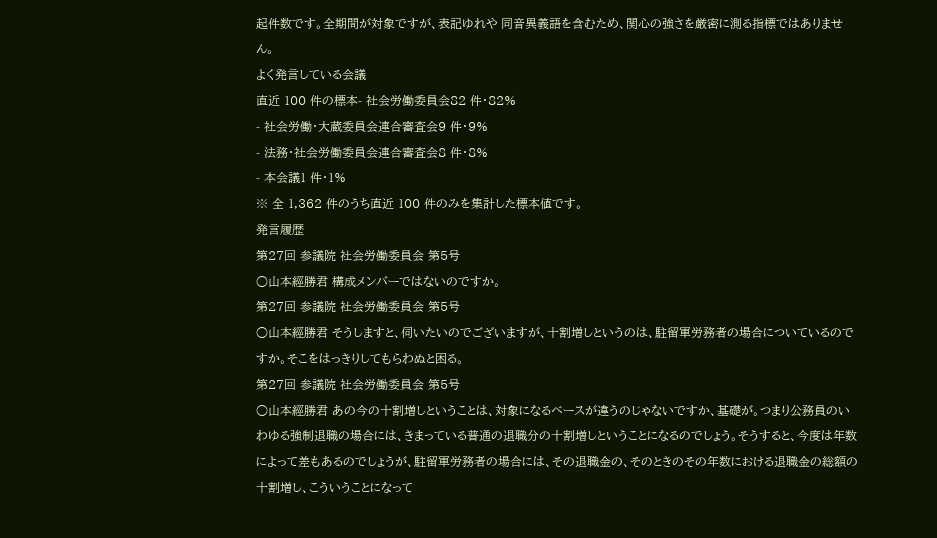起件数です。全期間が対象ですが、表記ゆれや 同音異義語を含むため、関心の強さを厳密に測る指標ではありません。
よく発言している会議
直近 100 件の標本- 社会労働委員会82 件・82%
- 社会労働・大蔵委員会連合審査会9 件・9%
- 法務・社会労働委員会連合審査会8 件・8%
- 本会議1 件・1%
※ 全 1,362 件のうち直近 100 件のみを集計した標本値です。
発言履歴
第27回 参議院 社会労働委員会 第5号
○山本經勝君 構成メンバーではないのですか。
第27回 参議院 社会労働委員会 第5号
○山本經勝君 そうしますと、伺いたいのでございますが、十割増しというのは、駐留軍労務者の場合についているのですか。そこをはっきりしてもらわぬと困る。
第27回 参議院 社会労働委員会 第5号
○山本經勝君 あの今の十割増しということは、対象になるベースが違うのじゃないですか、基礎が。つまり公務員のいわゆる強制退職の場合には、きまっている普通の退職分の十割増しということになるのでしょう。そうすると、今度は年数によって差もあるのでしょうが、駐留軍労務者の場合には、その退職金の、そのときのその年数における退職金の総額の十割増し、こういうことになって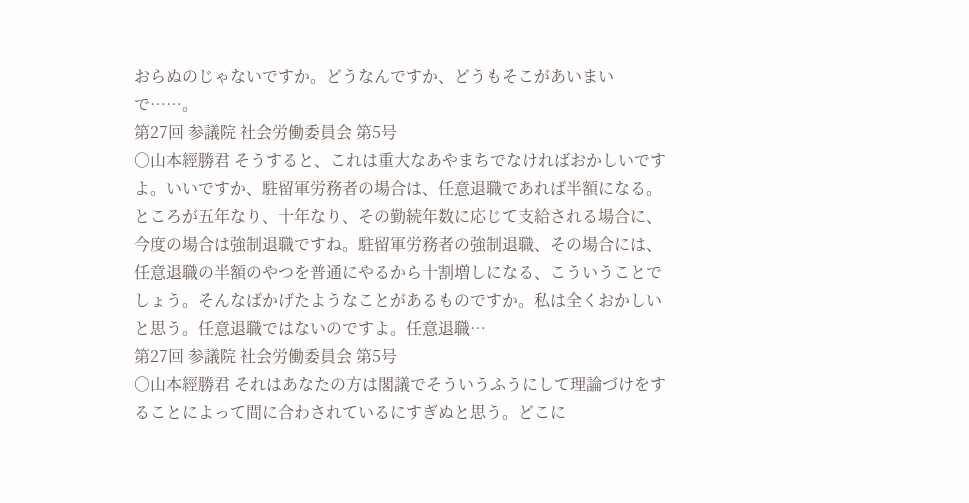おらぬのじゃないですか。どうなんですか、どうもそこがあいまいで……。
第27回 参議院 社会労働委員会 第5号
○山本經勝君 そうすると、これは重大なあやまちでなければおかしいですよ。いいですか、駐留軍労務者の場合は、任意退職であれば半額になる。ところが五年なり、十年なり、その勤続年数に応じて支給される場合に、今度の場合は強制退職ですね。駐留軍労務者の強制退職、その場合には、任意退職の半額のやつを普通にやるから十割増しになる、こういうことでしょう。そんなばかげたようなことがあるものですか。私は全くおかしいと思う。任意退職ではないのですよ。任意退職…
第27回 参議院 社会労働委員会 第5号
○山本經勝君 それはあなたの方は閣議でそういうふうにして理論づけをすることによって間に合わされているにすぎぬと思う。どこに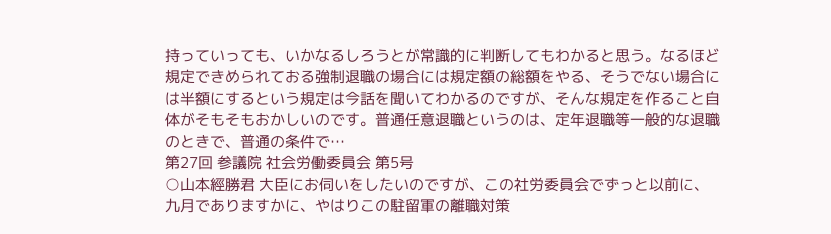持っていっても、いかなるしろうとが常識的に判断してもわかると思う。なるほど規定できめられておる強制退職の場合には規定額の総額をやる、そうでない場合には半額にするという規定は今話を聞いてわかるのですが、そんな規定を作ること自体がそもそもおかしいのです。普通任意退職というのは、定年退職等一般的な退職のときで、普通の条件で…
第27回 参議院 社会労働委員会 第5号
○山本經勝君 大臣にお伺いをしたいのですが、この社労委員会でずっと以前に、九月でありますかに、やはりこの駐留軍の離職対策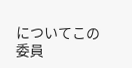についてこの委員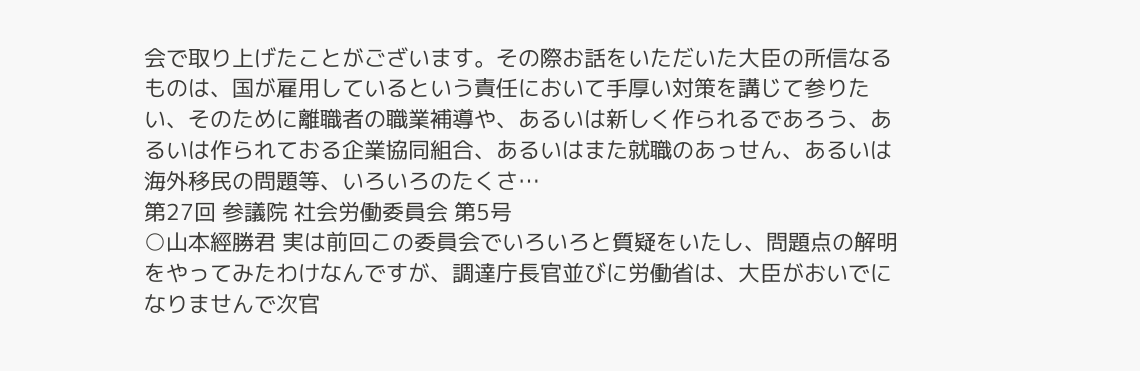会で取り上げたことがございます。その際お話をいただいた大臣の所信なるものは、国が雇用しているという責任において手厚い対策を講じて参りたい、そのために離職者の職業補導や、あるいは新しく作られるであろう、あるいは作られておる企業協同組合、あるいはまた就職のあっせん、あるいは海外移民の問題等、いろいろのたくさ…
第27回 参議院 社会労働委員会 第5号
○山本經勝君 実は前回この委員会でいろいろと質疑をいたし、問題点の解明をやってみたわけなんですが、調達庁長官並びに労働省は、大臣がおいでになりませんで次官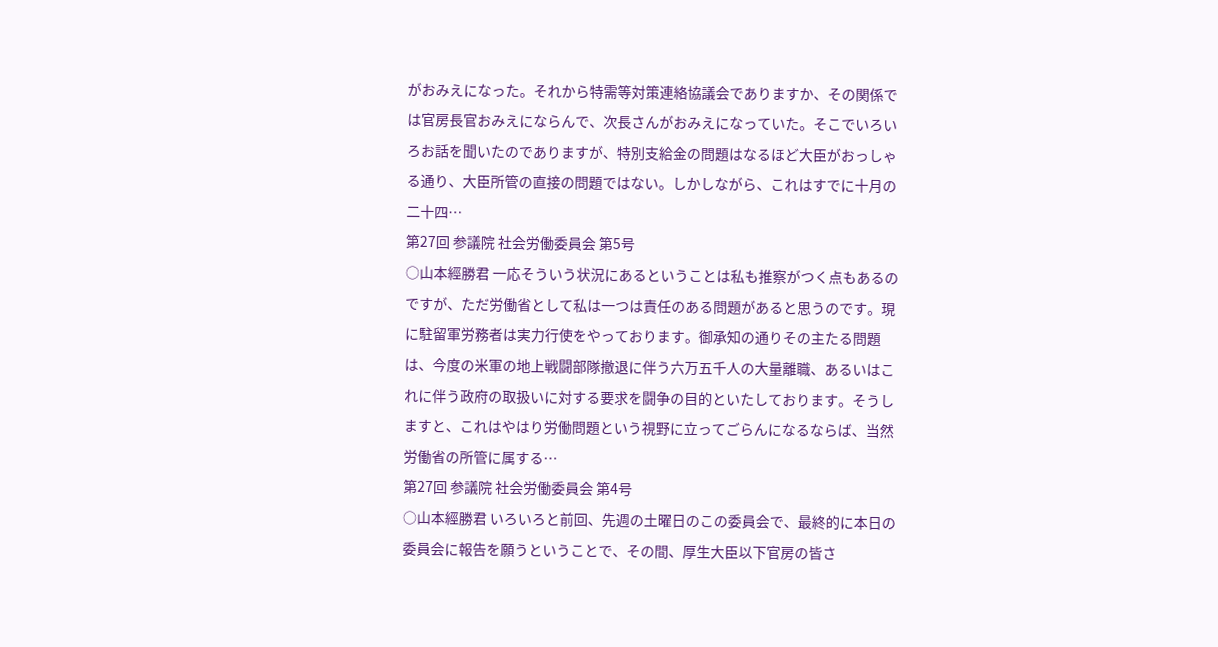がおみえになった。それから特需等対策連絡協議会でありますか、その関係では官房長官おみえにならんで、次長さんがおみえになっていた。そこでいろいろお話を聞いたのでありますが、特別支給金の問題はなるほど大臣がおっしゃる通り、大臣所管の直接の問題ではない。しかしながら、これはすでに十月の二十四…
第27回 参議院 社会労働委員会 第5号
○山本經勝君 一応そういう状況にあるということは私も推察がつく点もあるのですが、ただ労働省として私は一つは責任のある問題があると思うのです。現に駐留軍労務者は実力行使をやっております。御承知の通りその主たる問題は、今度の米軍の地上戦闘部隊撤退に伴う六万五千人の大量離職、あるいはこれに伴う政府の取扱いに対する要求を闘争の目的といたしております。そうしますと、これはやはり労働問題という視野に立ってごらんになるならば、当然労働省の所管に属する…
第27回 参議院 社会労働委員会 第4号
○山本經勝君 いろいろと前回、先週の土曜日のこの委員会で、最終的に本日の委員会に報告を願うということで、その間、厚生大臣以下官房の皆さ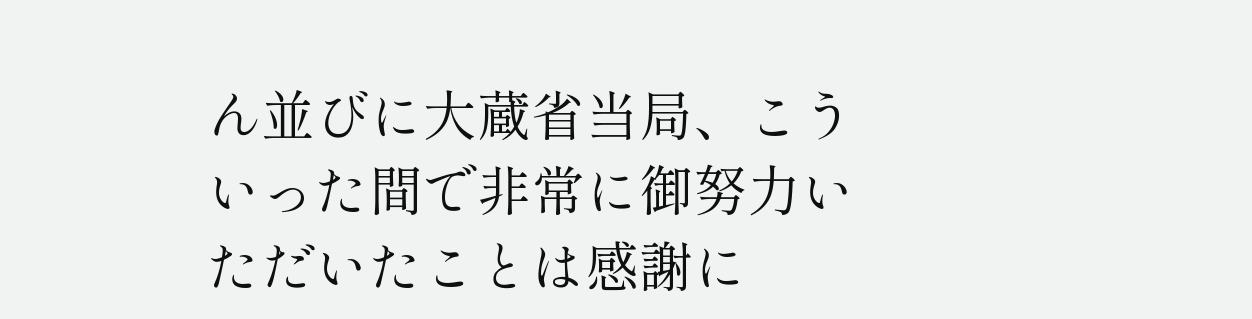ん並びに大蔵省当局、こういった間で非常に御努力いただいたことは感謝に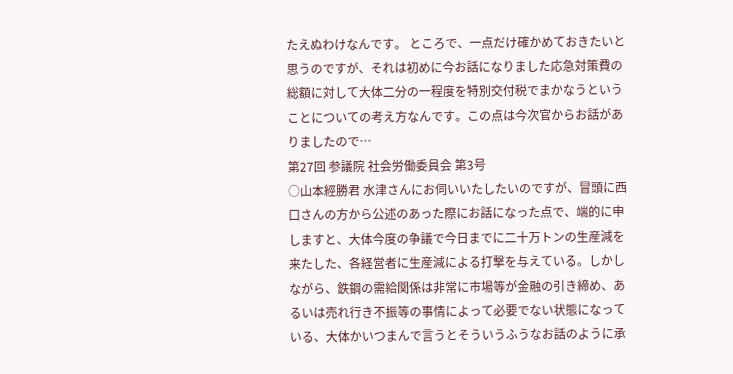たえぬわけなんです。 ところで、一点だけ確かめておきたいと思うのですが、それは初めに今お話になりました応急対策費の総額に対して大体二分の一程度を特別交付税でまかなうということについての考え方なんです。この点は今次官からお話がありましたので…
第27回 参議院 社会労働委員会 第3号
○山本經勝君 水津さんにお伺いいたしたいのですが、冒頭に西口さんの方から公述のあった際にお話になった点で、端的に申しますと、大体今度の争議で今日までに二十万トンの生産減を来たした、各経営者に生産減による打撃を与えている。しかしながら、鉄鋼の需給関係は非常に市場等が金融の引き締め、あるいは売れ行き不振等の事情によって必要でない状態になっている、大体かいつまんで言うとそういうふうなお話のように承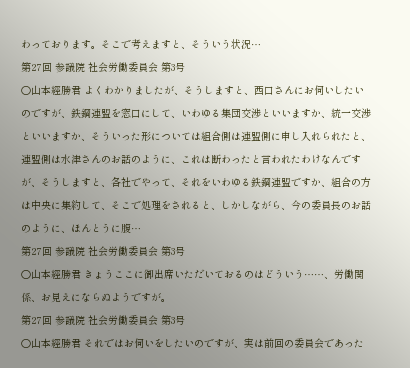わっております。そこで考えますと、そういう状況…
第27回 参議院 社会労働委員会 第3号
○山本經勝君 よくわかりましたが、そうしますと、西口さんにお伺いしたいのですが、鉄鋼連盟を窓口にして、いわゆる集団交渉といいますか、統一交渉といいますか、そういった形については組合側は連盟側に申し入れられたと、連盟側は水津さんのお話のように、これは断わったと言われたわけなんですが、そうしますと、各社でやって、それをいわゆる鉄鋼連盟ですか、組合の方は中央に集約して、そこで処理をされると、しかしながら、今の委員長のお話のように、ほんとうに腹…
第27回 参議院 社会労働委員会 第3号
○山本經勝君 きょうここに御出席いただいておるのはどういう……、労働関係、お見えにならぬようですが。
第27回 参議院 社会労働委員会 第3号
○山本經勝君 それではお伺いをしたいのですが、実は前回の委員会であった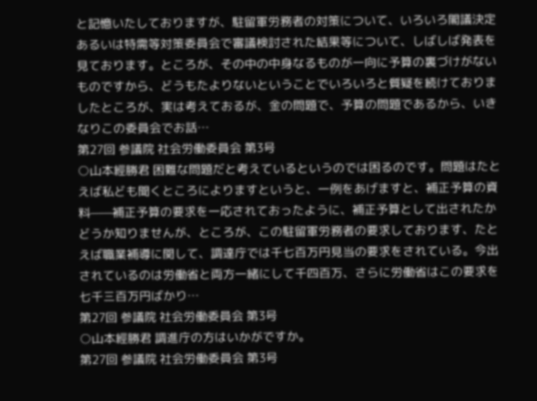と記憶いたしておりますが、駐留軍労務者の対策について、いろいろ閣議決定あるいは特需等対策委員会で審議検討された結果等について、しばしば発表を見ております。ところが、その中の中身なるものが一向に予算の裏づけがないものですから、どうもたよりないということでいろいろと質疑を続けておりましたところが、実は考えておるが、金の問題で、予算の問題であるから、いきなりこの委員会でお話…
第27回 参議院 社会労働委員会 第3号
○山本經勝君 困難な問題だと考えているというのでは困るのです。問題はたとえば私ども聞くところによりますというと、一例をあげますと、補正予算の資料——補正予算の要求を一応されておったように、補正予算として出されたかどうか知りませんが、ところが、この駐留軍労務者の要求しております、たとえば職業補導に関して、調達庁では千七百万円見当の要求をされている。今出されているのは労働省と両方一緒にして千四百万、さらに労働省はこの要求を七千三百万円ばかり…
第27回 参議院 社会労働委員会 第3号
○山本經勝君 調進庁の方はいかがですか。
第27回 参議院 社会労働委員会 第3号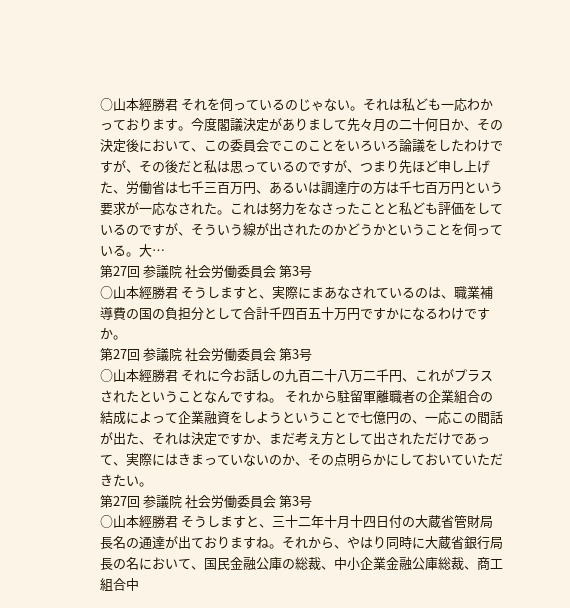○山本經勝君 それを伺っているのじゃない。それは私ども一応わかっております。今度閣議決定がありまして先々月の二十何日か、その決定後において、この委員会でこのことをいろいろ論議をしたわけですが、その後だと私は思っているのですが、つまり先ほど申し上げた、労働省は七千三百万円、あるいは調達庁の方は千七百万円という要求が一応なされた。これは努力をなさったことと私ども評価をしているのですが、そういう線が出されたのかどうかということを伺っている。大…
第27回 参議院 社会労働委員会 第3号
○山本經勝君 そうしますと、実際にまあなされているのは、職業補導費の国の負担分として合計千四百五十万円ですかになるわけですか。
第27回 参議院 社会労働委員会 第3号
○山本經勝君 それに今お話しの九百二十八万二千円、これがプラスされたということなんですね。 それから駐留軍離職者の企業組合の結成によって企業融資をしようということで七億円の、一応この間話が出た、それは決定ですか、まだ考え方として出されただけであって、実際にはきまっていないのか、その点明らかにしておいていただきたい。
第27回 参議院 社会労働委員会 第3号
○山本經勝君 そうしますと、三十二年十月十四日付の大蔵省管財局長名の通達が出ておりますね。それから、やはり同時に大蔵省銀行局長の名において、国民金融公庫の総裁、中小企業金融公庫総裁、商工組合中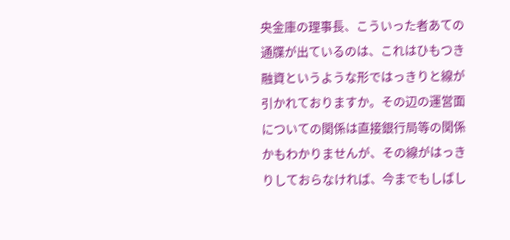央金庫の理事長、こういった者あての通牒が出ているのは、これはひもつき融資というような形ではっきりと線が引かれておりますか。その辺の運営面についての関係は直接銀行局等の関係かもわかりませんが、その線がはっきりしておらなければ、今までもしばし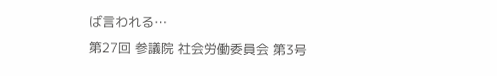ば言われる…
第27回 参議院 社会労働委員会 第3号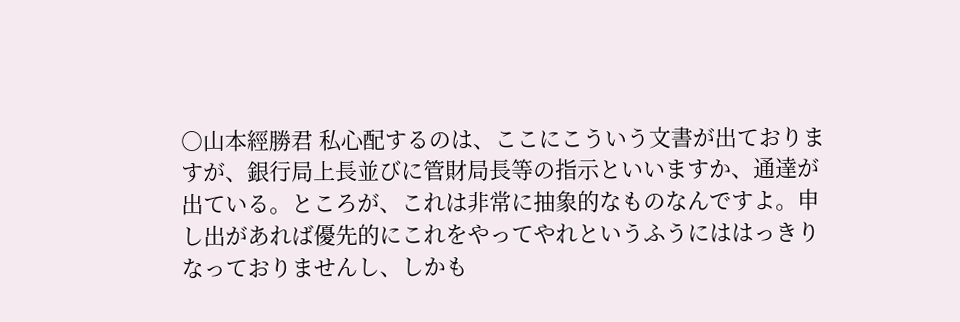○山本經勝君 私心配するのは、ここにこういう文書が出ておりますが、銀行局上長並びに管財局長等の指示といいますか、通達が出ている。ところが、これは非常に抽象的なものなんですよ。申し出があれば優先的にこれをやってやれというふうにははっきりなっておりませんし、しかも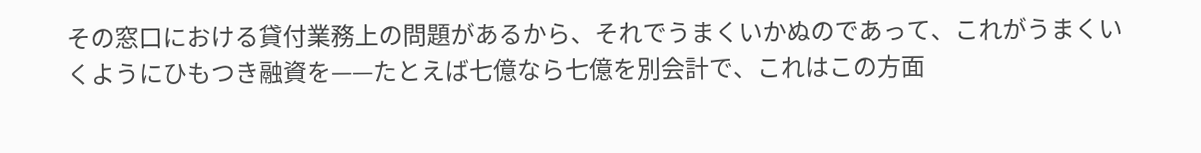その窓口における貸付業務上の問題があるから、それでうまくいかぬのであって、これがうまくいくようにひもつき融資を——たとえば七億なら七億を別会計で、これはこの方面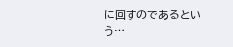に回すのであるという…